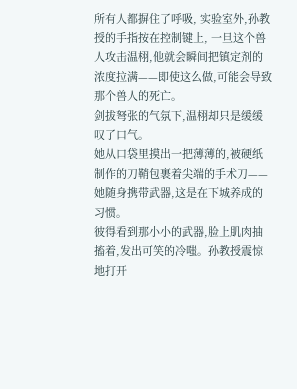所有人都摒住了呼吸, 实验室外,孙教授的手指按在控制键上, 一旦这个兽人攻击温栩,他就会瞬间把镇定剂的浓度拉满——即使这么做,可能会导致那个兽人的死亡。
剑拔弩张的气氛下,温栩却只是缓缓叹了口气。
她从口袋里摸出一把薄薄的,被硬纸制作的刀鞘包裹着尖端的手术刀——她随身携带武器,这是在下城养成的习惯。
彼得看到那小小的武器,脸上肌肉抽搐着,发出可笑的冷嗤。孙教授震惊地打开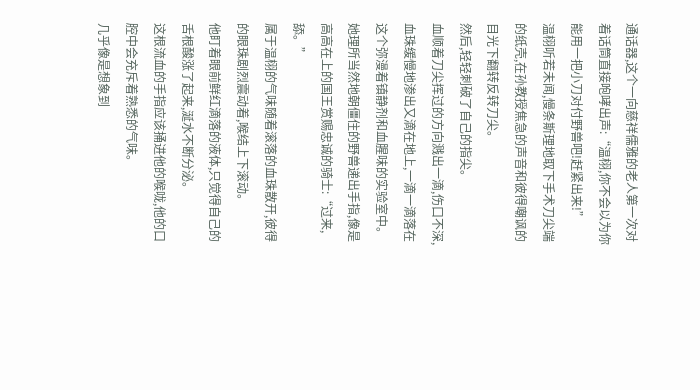通话器,这个一向慈祥儒雅的老人第一次对着话筒直接咆哮出声:“温栩,你不会以为你能用一把小刀对付野兽吧!赶紧出来!”
温栩听若未闻,慢条斯理地取下手术刀尖端的纸壳,在孙教授焦急的声音和彼得嘲讽的目光下翻转反转刀尖。
然后,轻轻刺破了自己的指尖。
血顺着刀尖挥过的方向溅出一滴,伤口不深,血珠缓慢地渗出又滴在地上,一滴一滴落在这个弥漫着镇静剂和血腥味的实验室中。
她理所当然地朝僵住的野兽递出手指,像是高高在上的国王赏赐忠诚的骑士:“过来,舔。”
属于温栩的气味随着滚落的血珠散开,彼得的眼珠剧烈震动着,喉结上下滚动。
他盯着眼前鲜红滴落的液体,只觉得自己的舌根酸涨了起来,涎水不断分泌。
这根流血的手指应该捅进他的喉咙,他的口腔中会充斥着熟悉的气味。
几乎像是想象到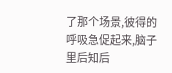了那个场景,彼得的呼吸急促起来,脑子里后知后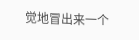觉地冒出来一个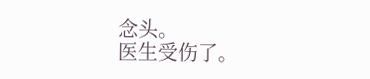念头。
医生受伤了。